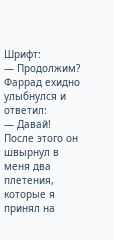Шрифт:
— Продолжим? Фаррад ехидно улыбнулся и ответил:
— Давай!
После этого он швырнул в меня два плетения, которые я принял на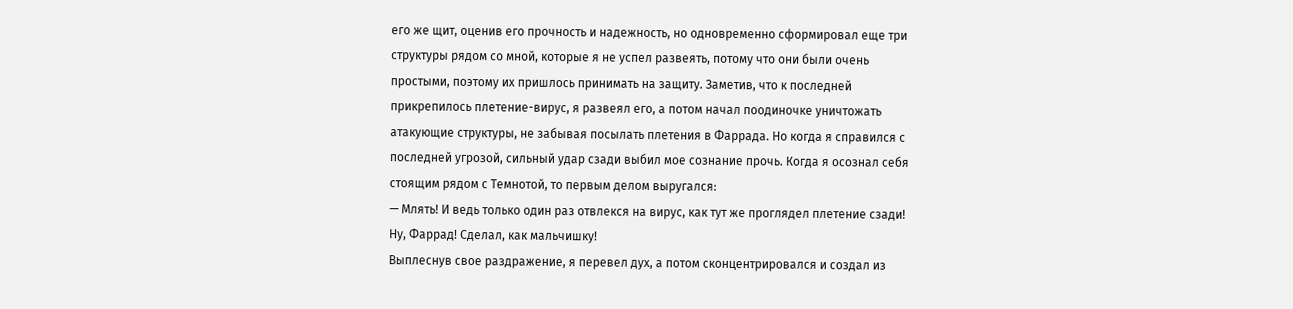его же щит, оценив его прочность и надежность, но одновременно сформировал еще три структуры рядом со мной, которые я не успел развеять, потому что они были очень простыми, поэтому их пришлось принимать на защиту. Заметив, что к последней прикрепилось плетение-вирус, я развеял его, а потом начал поодиночке уничтожать атакующие структуры, не забывая посылать плетения в Фаррада. Но когда я справился с последней угрозой, сильный удар сзади выбил мое сознание прочь. Когда я осознал себя стоящим рядом с Темнотой, то первым делом выругался:
— Млять! И ведь только один раз отвлекся на вирус, как тут же проглядел плетение сзади! Ну, Фаррад! Сделал, как мальчишку!
Выплеснув свое раздражение, я перевел дух, а потом сконцентрировался и создал из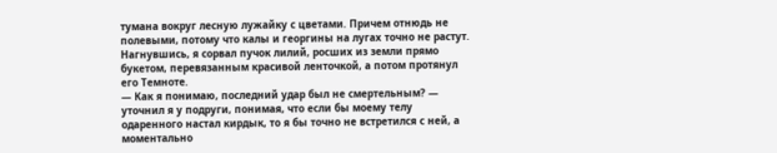тумана вокруг лесную лужайку с цветами. Причем отнюдь не полевыми, потому что калы и георгины на лугах точно не растут. Нагнувшись, я сорвал пучок лилий, росших из земли прямо букетом, перевязанным красивой ленточкой, а потом протянул его Темноте.
— Как я понимаю, последний удар был не смертельным? — уточнил я у подруги, понимая, что если бы моему телу одаренного настал кирдык, то я бы точно не встретился с ней, а моментально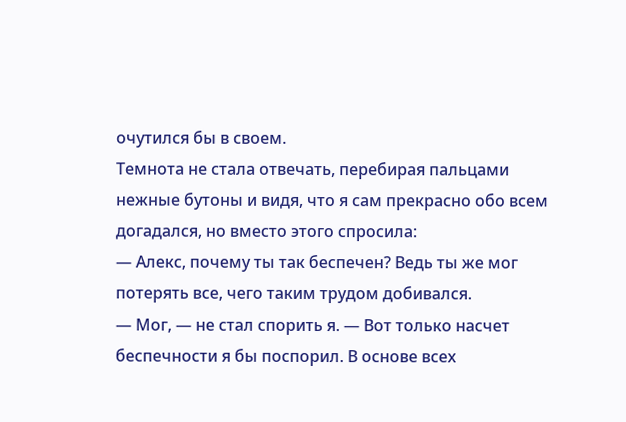очутился бы в своем.
Темнота не стала отвечать, перебирая пальцами нежные бутоны и видя, что я сам прекрасно обо всем догадался, но вместо этого спросила:
— Алекс, почему ты так беспечен? Ведь ты же мог потерять все, чего таким трудом добивался.
— Мог, — не стал спорить я. — Вот только насчет беспечности я бы поспорил. В основе всех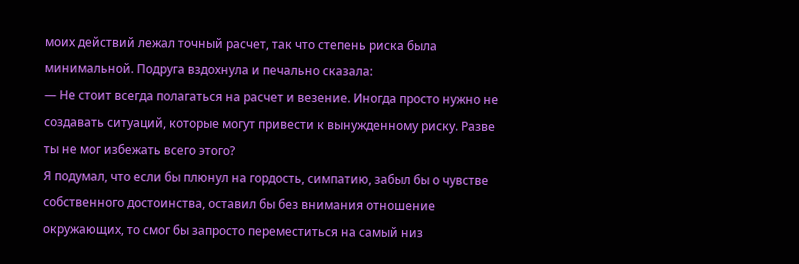моих действий лежал точный расчет, так что степень риска была минимальной. Подруга вздохнула и печально сказала:
— Не стоит всегда полагаться на расчет и везение. Иногда просто нужно не создавать ситуаций, которые могут привести к вынужденному риску. Разве ты не мог избежать всего этого?
Я подумал, что если бы плюнул на гордость, симпатию, забыл бы о чувстве собственного достоинства, оставил бы без внимания отношение окружающих, то смог бы запросто переместиться на самый низ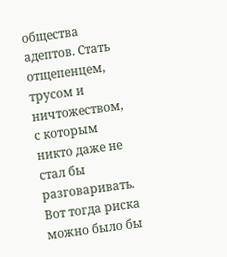общества адептов. Стать отщепенцем, трусом и ничтожеством, с которым никто даже не стал бы разговаривать. Вот тогда риска можно было бы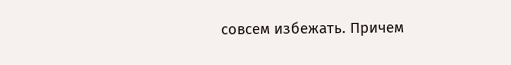совсем избежать. Причем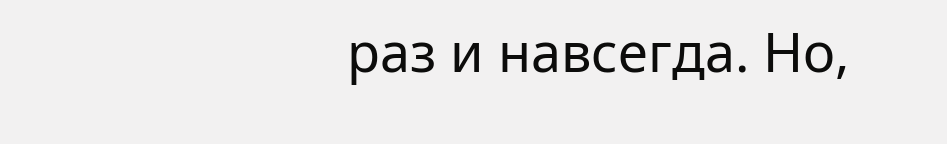раз и навсегда. Но,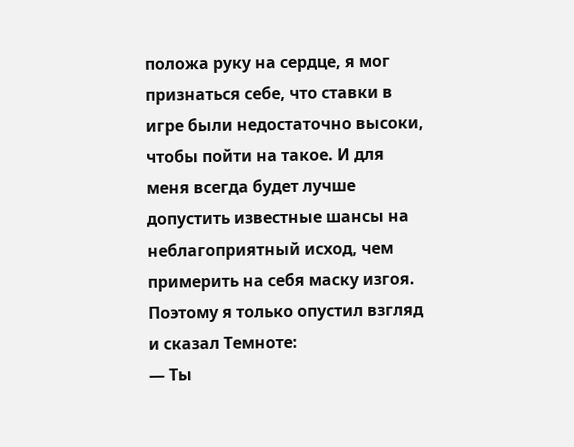положа руку на сердце, я мог признаться себе, что ставки в игре были недостаточно высоки, чтобы пойти на такое. И для меня всегда будет лучше допустить известные шансы на неблагоприятный исход, чем примерить на себя маску изгоя. Поэтому я только опустил взгляд и сказал Темноте:
— Ты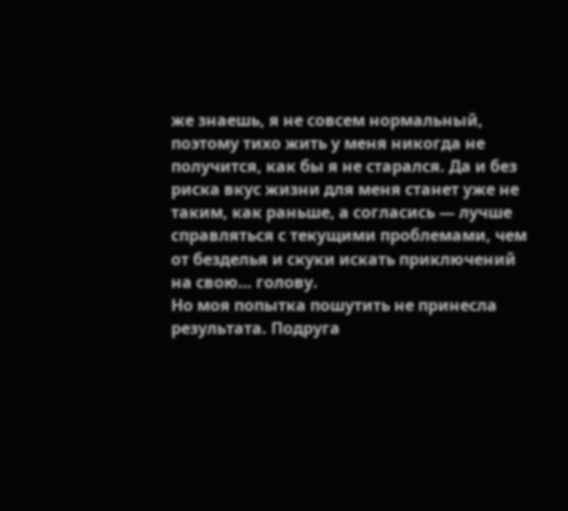же знаешь, я не совсем нормальный, поэтому тихо жить у меня никогда не получится, как бы я не старался. Да и без риска вкус жизни для меня станет уже не таким, как раньше, а согласись — лучше справляться с текущими проблемами, чем от безделья и скуки искать приключений на свою… голову.
Но моя попытка пошутить не принесла результата. Подруга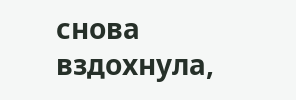снова вздохнула,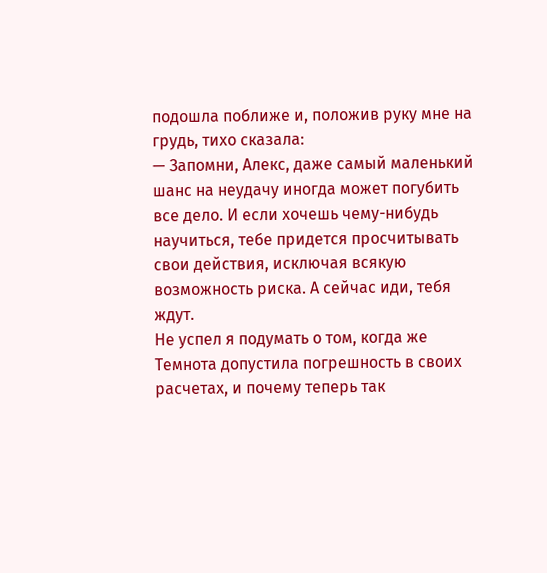подошла поближе и, положив руку мне на грудь, тихо сказала:
— Запомни, Алекс, даже самый маленький шанс на неудачу иногда может погубить все дело. И если хочешь чему-нибудь научиться, тебе придется просчитывать свои действия, исключая всякую возможность риска. А сейчас иди, тебя ждут.
Не успел я подумать о том, когда же Темнота допустила погрешность в своих расчетах, и почему теперь так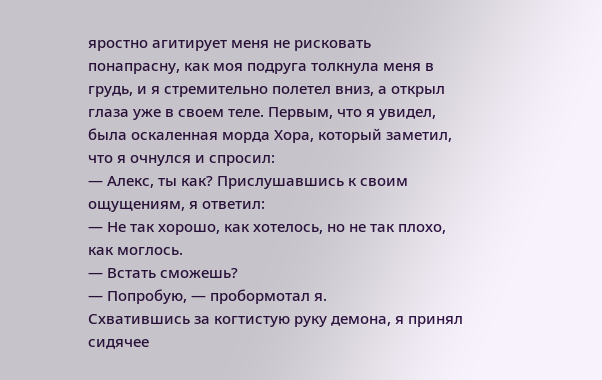яростно агитирует меня не рисковать понапрасну, как моя подруга толкнула меня в грудь, и я стремительно полетел вниз, а открыл глаза уже в своем теле. Первым, что я увидел, была оскаленная морда Хора, который заметил, что я очнулся и спросил:
— Алекс, ты как? Прислушавшись к своим ощущениям, я ответил:
— Не так хорошо, как хотелось, но не так плохо, как моглось.
— Встать сможешь?
— Попробую, — пробормотал я.
Схватившись за когтистую руку демона, я принял сидячее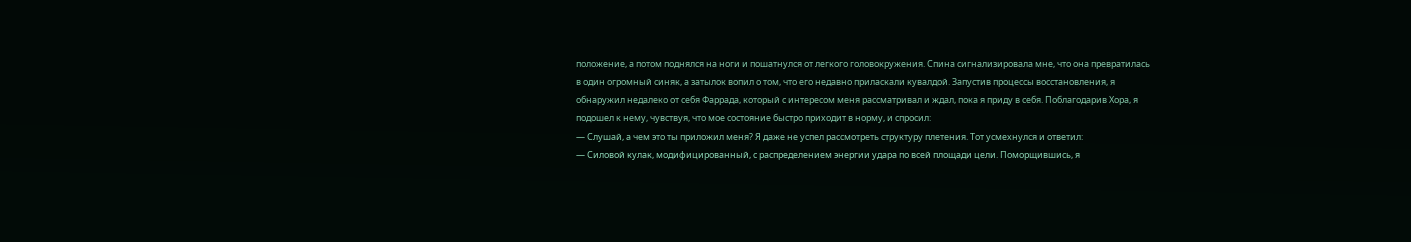положение, а потом поднялся на ноги и пошатнулся от легкого головокружения. Спина сигнализировала мне, что она превратилась в один огромный синяк, а затылок вопил о том, что его недавно приласкали кувалдой. Запустив процессы восстановления, я обнаружил недалеко от себя Фаррада, который с интересом меня рассматривал и ждал, пока я приду в себя. Поблагодарив Хора, я подошел к нему, чувствуя, что мое состояние быстро приходит в норму, и спросил:
— Слушай, а чем это ты приложил меня? Я даже не успел рассмотреть структуру плетения. Тот усмехнулся и ответил:
— Силовой кулак, модифицированный, с распределением энергии удара по всей площади цели. Поморщившись, я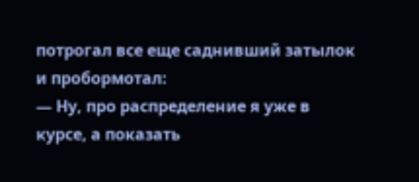потрогал все еще саднивший затылок и пробормотал:
— Ну, про распределение я уже в курсе, а показать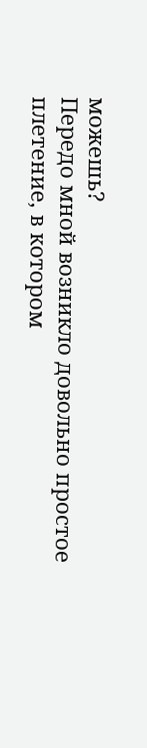можешь?
Передо мной возникло довольно простое плетение, в котором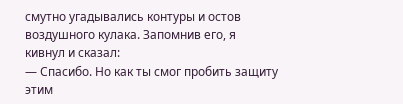смутно угадывались контуры и остов воздушного кулака. Запомнив его, я кивнул и сказал:
— Спасибо. Но как ты смог пробить защиту этим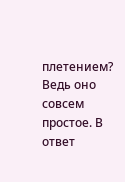плетением? Ведь оно совсем простое. В ответ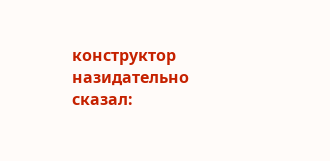конструктор назидательно сказал: